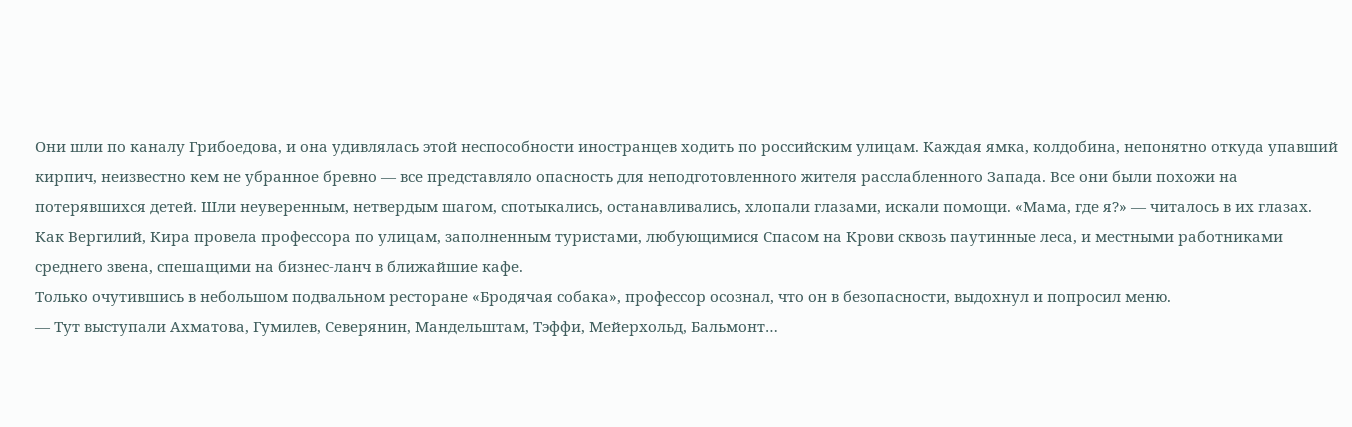Они шли по каналу Грибоедова, и она удивлялась этой неспособности иностранцев ходить по российским улицам. Каждая ямка, колдобина, непонятно откуда упавший кирпич, неизвестно кем не убранное бревно — все представляло опасность для неподготовленного жителя расслабленного Запада. Все они были похожи на потерявшихся детей. Шли неуверенным, нетвердым шагом, спотыкались, останавливались, хлопали глазами, искали помощи. «Мама, где я?» — читалось в их глазах.
Как Вергилий, Кира провела профессора по улицам, заполненным туристами, любующимися Спасом на Крови сквозь паутинные леса, и местными работниками среднего звена, спешащими на бизнес-ланч в ближайшие кафе.
Только очутившись в небольшом подвальном ресторане «Бродячая собака», профессор осознал, что он в безопасности, выдохнул и попросил меню.
— Тут выступали Ахматова, Гумилев, Северянин, Мандельштам, Тэффи, Мейерхольд, Бальмонт…